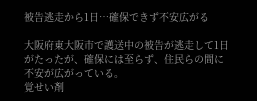被告逃走から1日…確保できず不安広がる

大阪府東大阪市で護送中の被告が逃走して1日がたったが、確保には至らず、住民らの間に不安が広がっている。
覚せい剤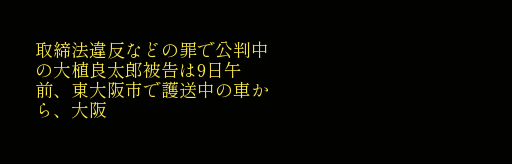取締法違反などの罪で公判中の大植良太郎被告は9日午前、東大阪市で護送中の車から、大阪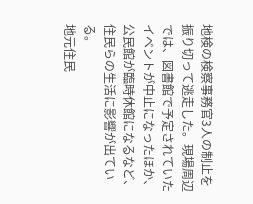地検の検察事務官3人の制止を振り切って逃走した。現場周辺では、図書館で予定されていたイベントが中止になったほか、公民館が臨時休館になるなど、住民らの生活に影響が出ている。
地元住民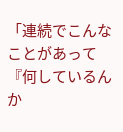「連続でこんなことがあって『何しているんか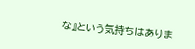な』という気持ちはありま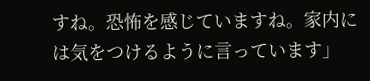すね。恐怖を感じていますね。家内には気をつけるように言っています」